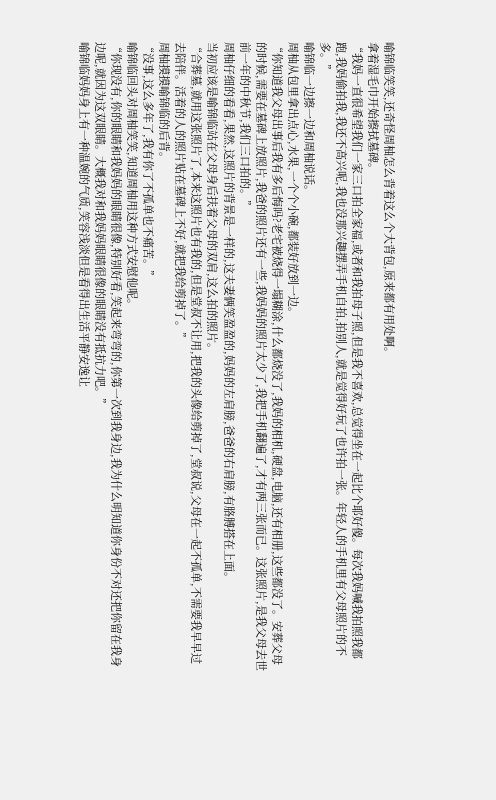喻锦临笑笑,还奇怪周柚怎么背着这么个大背包,原来都有用处啊。
拿着湿毛巾开始擦拭墓碑。
“我妈一直很希望我们一家三口拍全家福,或者和我拍母子照,但是我不喜欢,总觉得坐在一起比个耶好傻。每次我妈喊我拍照我都跑,我妈偷拍我,我还不高兴呢,我也没那兴趣摆弄手机自拍,拍别人,就是觉得好玩了也许拍一张。年轻人的手机里有父母照片的不多。”
喻锦临一边擦一边和周柚说话。
周柚从包里拿出点心,水果,一个个小碗,都装好放到一边。
“你知道我父母出事后我有多后悔吗?老宅被烧得一塌糊涂,什么都烧没了,我妈的相机,硬盘,电脑,还有相册,这些都没了。安葬父母的时候,需要在墓碑上放照片,我爸的照片还有一些,我妈妈的照片太少了,我把手机翻遍了,才有两三张而已。这张照片,是我父母去世前一年的中秋节,我们三口拍的。”
周柚仔细的看看,果然,这照片的背景是一样的,这夫妻俩笑盈盈的,妈妈的左肩膀,爸爸的右肩膀,有胳膊搭在上面。
当初应该是喻锦临站在父母身后扶着父母的双肩,这么拍的照片。
“合葬墓,就用这张照片了,本来这照片也有我的,但是堂叔不让用,把我的头像给剪掉了,堂叔说,父母在一起不孤单,不需要我早早过去陪伴。活着的人的照片贴在墓碑上不好,就把我给剪掉了。”
周柚摸摸喻锦临的后背。
“没事,这么多年了,我有你了不孤单也不痛苦。”
喻锦临回头对周柚笑笑,知道周柚用这种方式安慰他呢。
“你现没有,你的眼睛和我妈妈的眼睛很像,特别好看,笑起来弯弯的,你第一次到我身边,我为什么明知道你身份不对还把你留在我身边呢,就因为这双眼睛。大概我对和我妈妈眼睛很像的眼睛没有抵抗力吧。”
喻锦临妈妈身上有一种温婉的气质,笑容浅淡但是看得出生活平静安逸让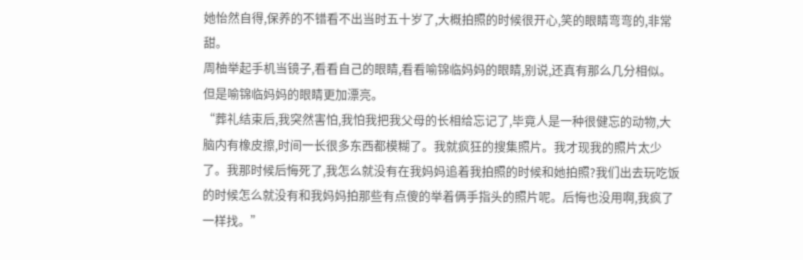她怡然自得,保养的不错看不出当时五十岁了,大概拍照的时候很开心,笑的眼睛弯弯的,非常甜。
周柚举起手机当镜子,看看自己的眼睛,看看喻锦临妈妈的眼睛,别说,还真有那么几分相似。但是喻锦临妈妈的眼睛更加漂亮。
“葬礼结束后,我突然害怕,我怕我把我父母的长相给忘记了,毕竟人是一种很健忘的动物,大脑内有橡皮擦,时间一长很多东西都模糊了。我就疯狂的搜集照片。我才现我的照片太少了。我那时候后悔死了,我怎么就没有在我妈妈追着我拍照的时候和她拍照?我们出去玩吃饭的时候怎么就没有和我妈妈拍那些有点傻的举着俩手指头的照片呢。后悔也没用啊,我疯了一样找。”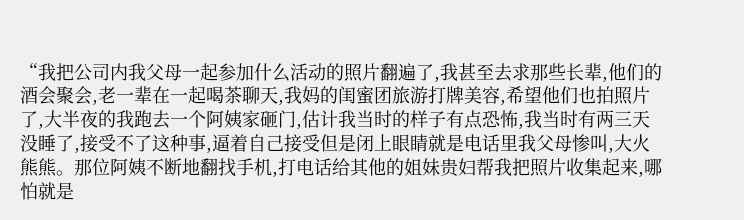“我把公司内我父母一起参加什么活动的照片翻遍了,我甚至去求那些长辈,他们的酒会聚会,老一辈在一起喝茶聊天,我妈的闺蜜团旅游打牌美容,希望他们也拍照片了,大半夜的我跑去一个阿姨家砸门,估计我当时的样子有点恐怖,我当时有两三天没睡了,接受不了这种事,逼着自己接受但是闭上眼睛就是电话里我父母惨叫,大火熊熊。那位阿姨不断地翻找手机,打电话给其他的姐妹贵妇帮我把照片收集起来,哪怕就是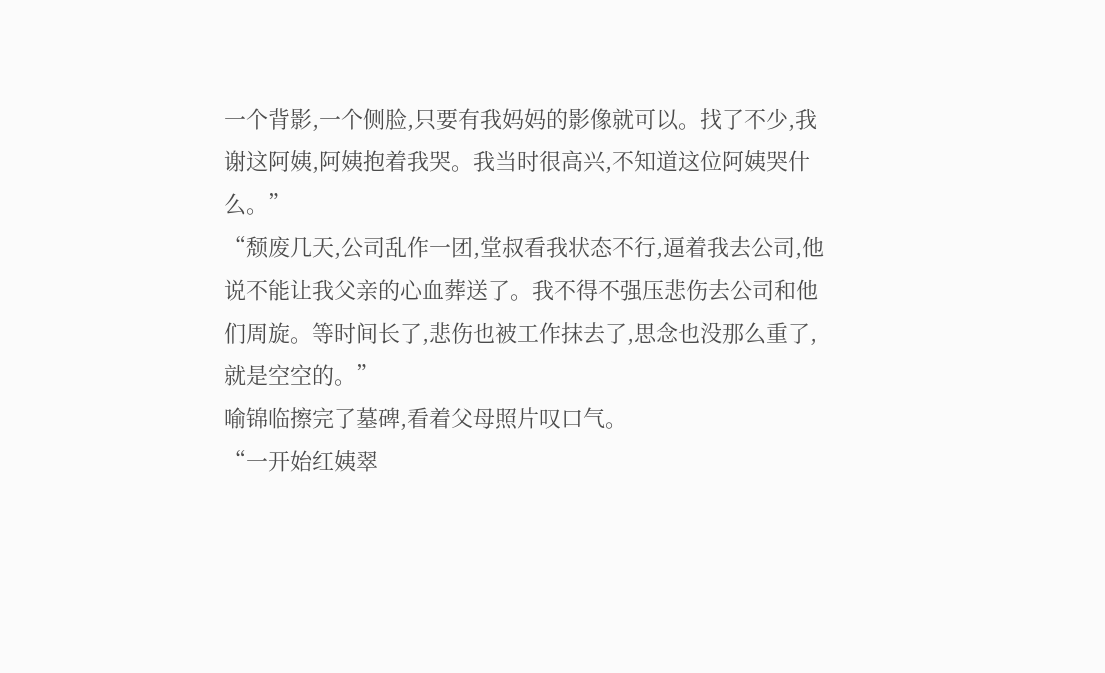一个背影,一个侧脸,只要有我妈妈的影像就可以。找了不少,我谢这阿姨,阿姨抱着我哭。我当时很高兴,不知道这位阿姨哭什么。”
“颓废几天,公司乱作一团,堂叔看我状态不行,逼着我去公司,他说不能让我父亲的心血葬送了。我不得不强压悲伤去公司和他们周旋。等时间长了,悲伤也被工作抹去了,思念也没那么重了,就是空空的。”
喻锦临擦完了墓碑,看着父母照片叹口气。
“一开始红姨翠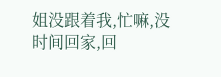姐没跟着我,忙嘛,没时间回家,回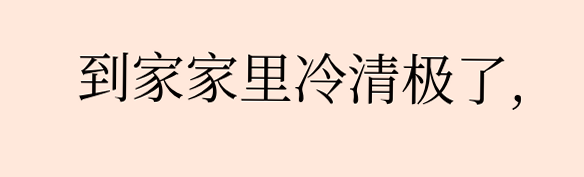到家家里冷清极了,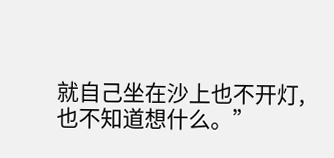就自己坐在沙上也不开灯,也不知道想什么。”